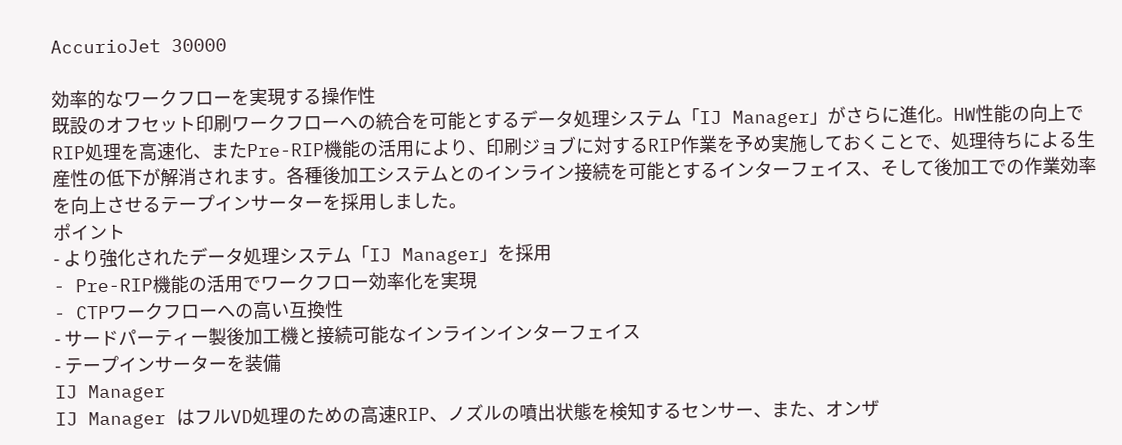AccurioJet 30000

効率的なワークフローを実現する操作性
既設のオフセット印刷ワークフローへの統合を可能とするデータ処理システム「IJ Manager」がさらに進化。HW性能の向上でRIP処理を高速化、またPre-RIP機能の活用により、印刷ジョブに対するRIP作業を予め実施しておくことで、処理待ちによる生産性の低下が解消されます。各種後加工システムとのインライン接続を可能とするインターフェイス、そして後加工での作業効率を向上させるテープインサーターを採用しました。
ポイント
- より強化されたデータ処理システム「IJ Manager」を採用
- Pre-RIP機能の活用でワークフロー効率化を実現
- CTPワークフローへの高い互換性
- サードパーティー製後加工機と接続可能なインラインインターフェイス
- テープインサーターを装備
IJ Manager
IJ Manager はフルVD処理のための高速RIP、ノズルの噴出状態を検知するセンサー、また、オンザ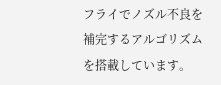フライでノズル不良を補完するアルゴリズムを搭載しています。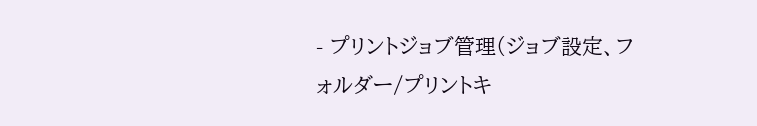- プリントジョブ管理(ジョブ設定、フォルダー/プリントキ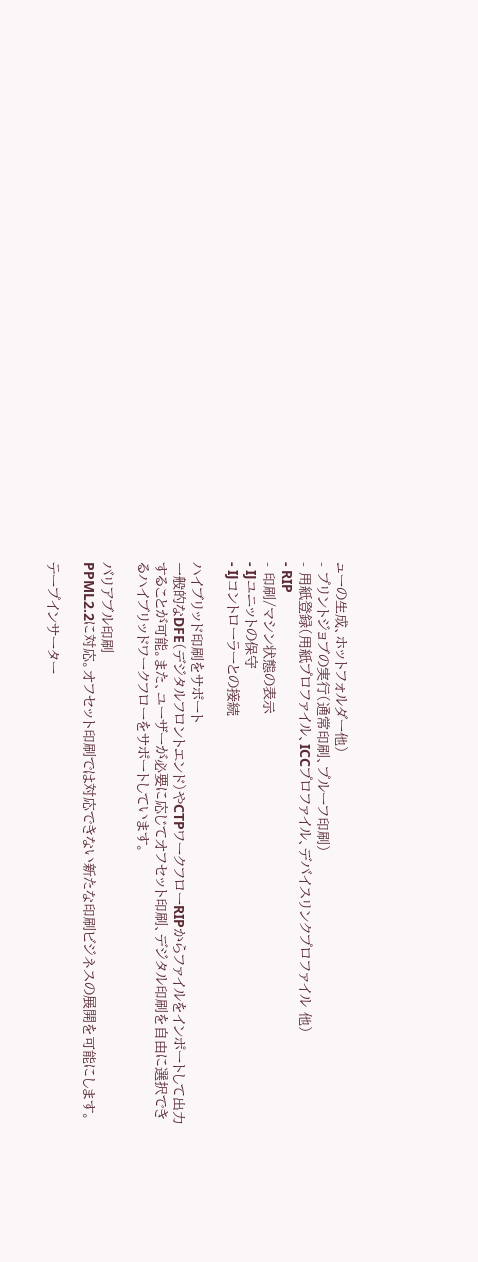ューの生成、ホットフォルダー他)
- プリントジョブの実行(通常印刷、プルーフ印刷)
- 用紙登録(用紙プロファイル、ICCプロファイル、デバイスリンクプロファイル 他)
- RIP
- 印刷/マシン状態の表示
- IJユニットの保守
- IJコントローラーとの接続

ハイブリッド印刷をサポート
一般的なDFE(デジタルフロントエンド)やCTPワークフローRIPからファイルをインポートして出力することが可能。また、ユーザーが必要に応じてオフセット印刷、デジタル印刷を自由に選択できるハイブリッドワークフローをサポートしています。

バリアブル印刷
PPML2.2に対応。オフセット印刷では対応できない新たな印刷ビジネスの展開を可能にします。

テープインサーター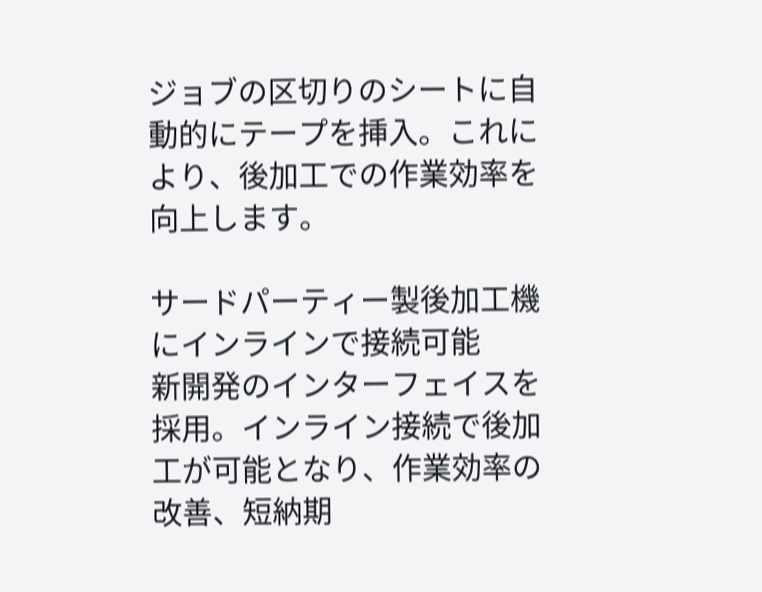ジョブの区切りのシートに自動的にテープを挿入。これにより、後加工での作業効率を向上します。

サードパーティー製後加工機にインラインで接続可能
新開発のインターフェイスを採用。インライン接続で後加工が可能となり、作業効率の改善、短納期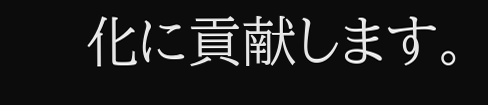化に貢献します。